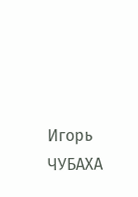Игорь ЧУБАХА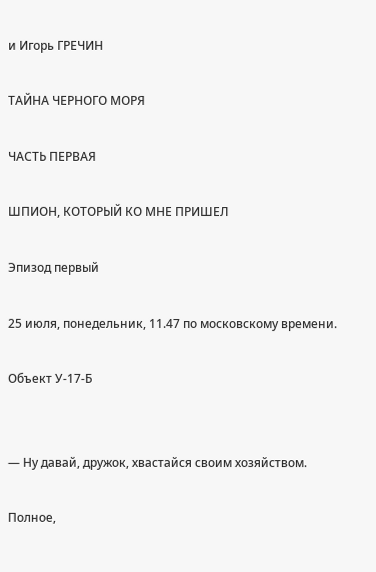и Игорь ГРЕЧИН

ТАЙНА ЧЕРНОГО МОРЯ

ЧАСТЬ ПЕРВАЯ

ШПИОН, КОТОРЫЙ КО МНЕ ПРИШЕЛ

Эпизод первый

25 июля, понедельник, 11.47 по московскому времени.

Объект У-17-Б


— Ну давай, дружок, хвастайся своим хозяйством.

Полное,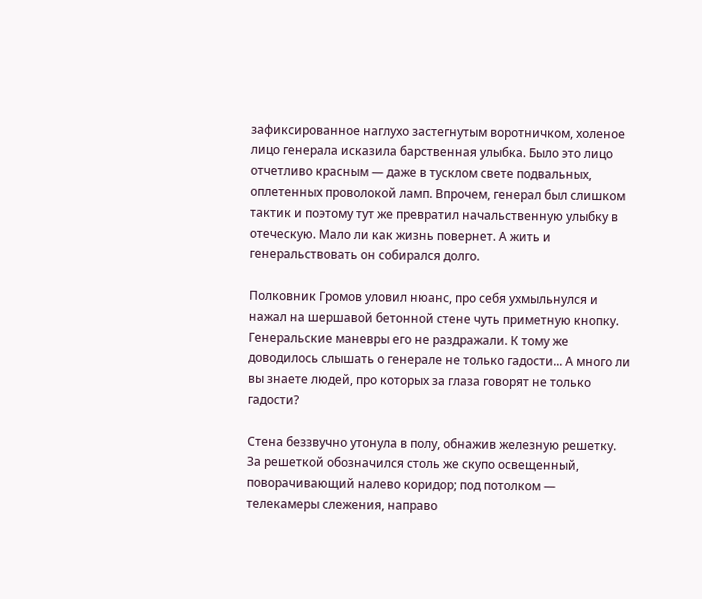зафиксированное наглухо застегнутым воротничком, холеное лицо генерала исказила барственная улыбка. Было это лицо отчетливо красным — даже в тусклом свете подвальных, оплетенных проволокой ламп. Впрочем, генерал был слишком тактик и поэтому тут же превратил начальственную улыбку в отеческую. Мало ли как жизнь повернет. А жить и генеральствовать он собирался долго.

Полковник Громов уловил нюанс, про себя ухмыльнулся и нажал на шершавой бетонной стене чуть приметную кнопку. Генеральские маневры его не раздражали. К тому же доводилось слышать о генерале не только гадости... А много ли вы знаете людей, про которых за глаза говорят не только гадости?

Стена беззвучно утонула в полу, обнажив железную решетку. За решеткой обозначился столь же скупо освещенный, поворачивающий налево коридор; под потолком — телекамеры слежения, направо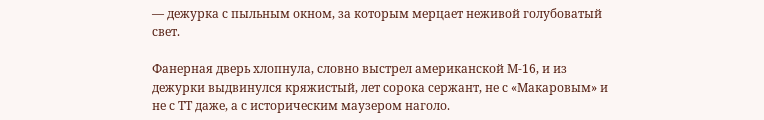— дежурка с пыльным окном, за которым мерцает неживой голубоватый свет.

Фанерная дверь хлопнула, словно выстрел американской М-16, и из дежурки выдвинулся кряжистый, лет сорока сержант, не с «Макаровым» и не с ТТ даже, а с историческим маузером наголо.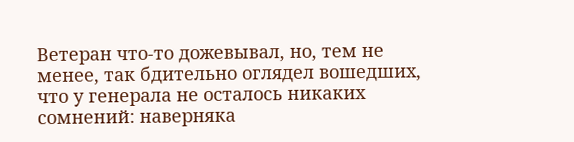Ветеран что-то дожевывал, но, тем не менее, так бдительно оглядел вошедших, что у генерала не осталось никаких сомнений: наверняка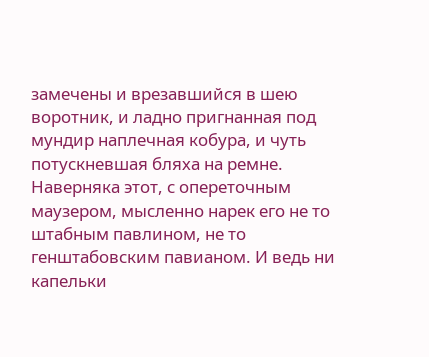замечены и врезавшийся в шею воротник, и ладно пригнанная под мундир наплечная кобура, и чуть потускневшая бляха на ремне. Наверняка этот, с опереточным маузером, мысленно нарек его не то штабным павлином, не то генштабовским павианом. И ведь ни капельки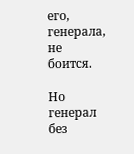его, генерала, не боится.

Но генерал без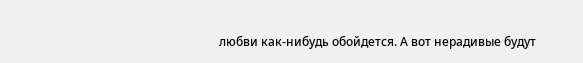любви как-нибудь обойдется. А вот нерадивые будут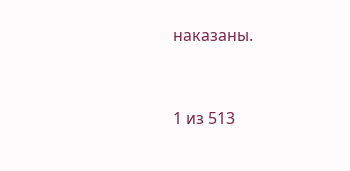наказаны.



1 из 513